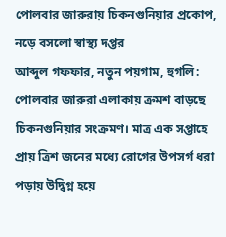পোলবার জারুরায় চিকনগুনিয়ার প্রকোপ, নড়ে বসলো স্বাস্থ্য দপ্তর
আব্দুল গফফার, নতুন পয়গাম, হুগলি:
পোলবার জারুরা এলাকায় ক্রমশ বাড়ছে চিকনগুনিয়ার সংক্রমণ। মাত্র এক সপ্তাহে প্রায় ত্রিশ জনের মধ্যে রোগের উপসর্গ ধরা পড়ায় উদ্বিগ্ন হয়ে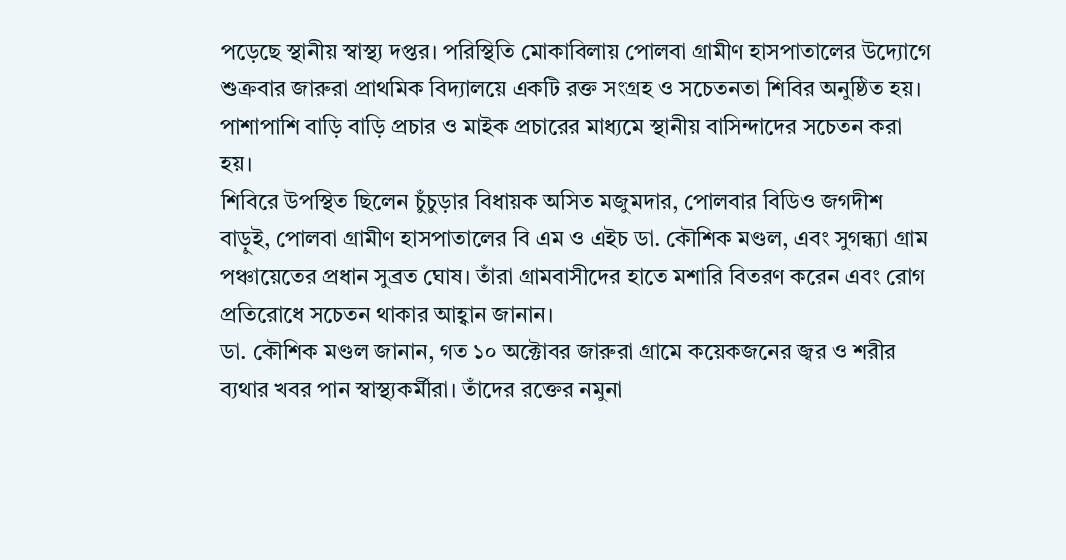পড়েছে স্থানীয় স্বাস্থ্য দপ্তর। পরিস্থিতি মোকাবিলায় পোলবা গ্রামীণ হাসপাতালের উদ্যোগে শুক্রবার জারুরা প্রাথমিক বিদ্যালয়ে একটি রক্ত সংগ্রহ ও সচেতনতা শিবির অনুষ্ঠিত হয়। পাশাপাশি বাড়ি বাড়ি প্রচার ও মাইক প্রচারের মাধ্যমে স্থানীয় বাসিন্দাদের সচেতন করা হয়।
শিবিরে উপস্থিত ছিলেন চুঁচুড়ার বিধায়ক অসিত মজুমদার, পোলবার বিডিও জগদীশ বাড়ুই, পোলবা গ্রামীণ হাসপাতালের বি এম ও এইচ ডা. কৌশিক মণ্ডল, এবং সুগন্ধ্যা গ্রাম পঞ্চায়েতের প্রধান সুব্রত ঘোষ। তাঁরা গ্রামবাসীদের হাতে মশারি বিতরণ করেন এবং রোগ প্রতিরোধে সচেতন থাকার আহ্বান জানান।
ডা. কৌশিক মণ্ডল জানান, গত ১০ অক্টোবর জারুরা গ্রামে কয়েকজনের জ্বর ও শরীর ব্যথার খবর পান স্বাস্থ্যকর্মীরা। তাঁদের রক্তের নমুনা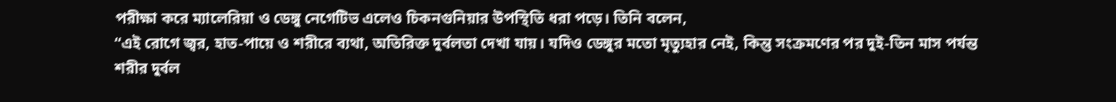পরীক্ষা করে ম্যালেরিয়া ও ডেঙ্গু নেগেটিভ এলেও চিকনগুনিয়ার উপস্থিতি ধরা পড়ে। তিনি বলেন,
“এই রোগে জ্বর, হাত-পায়ে ও শরীরে ব্যথা, অতিরিক্ত দুর্বলতা দেখা যায়। যদিও ডেঙ্গুর মতো মৃত্যুহার নেই, কিন্তু সংক্রমণের পর দুই-তিন মাস পর্যন্ত শরীর দুর্বল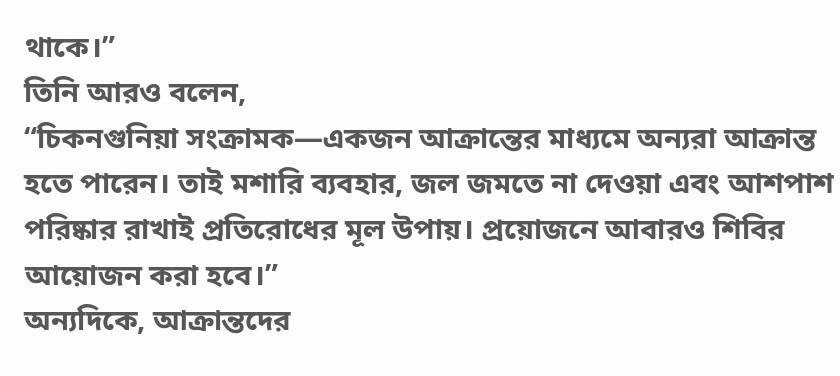থাকে।”
তিনি আরও বলেন,
“চিকনগুনিয়া সংক্রামক—একজন আক্রান্তের মাধ্যমে অন্যরা আক্রান্ত হতে পারেন। তাই মশারি ব্যবহার, জল জমতে না দেওয়া এবং আশপাশ পরিষ্কার রাখাই প্রতিরোধের মূল উপায়। প্রয়োজনে আবারও শিবির আয়োজন করা হবে।”
অন্যদিকে, আক্রান্তদের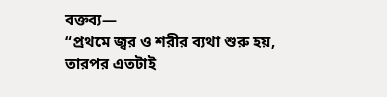বক্তব্য—
“প্রথমে জ্বর ও শরীর ব্যথা শুরু হয়, তারপর এতটাই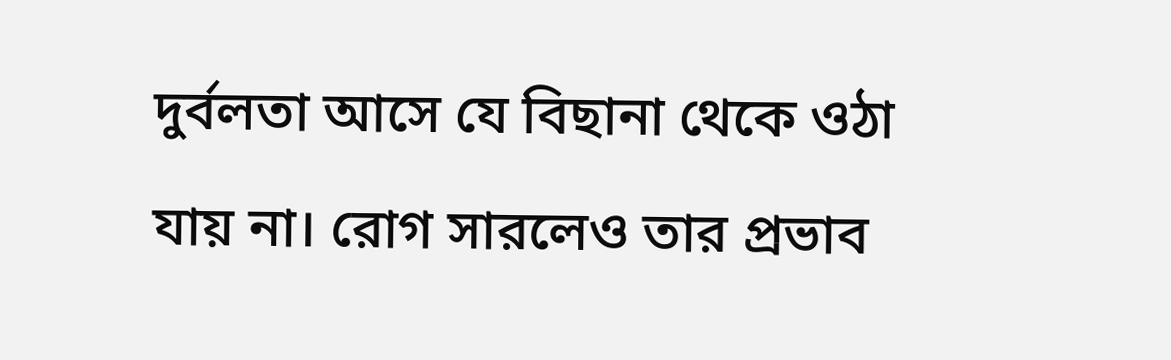দুর্বলতা আসে যে বিছানা থেকে ওঠা যায় না। রোগ সারলেও তার প্রভাব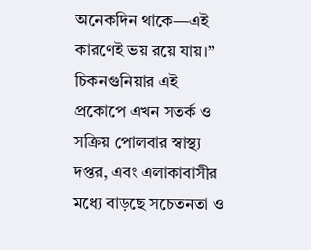অনেকদিন থাকে—এই কারণেই ভয় রয়ে যায়।”
চিকনগুনিয়ার এই প্রকোপে এখন সতর্ক ও সক্রিয় পোলবার স্বাস্থ্য দপ্তর, এবং এলাকাবাসীর মধ্যে বাড়ছে সচেতনতা ও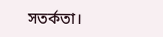সতর্কতা।